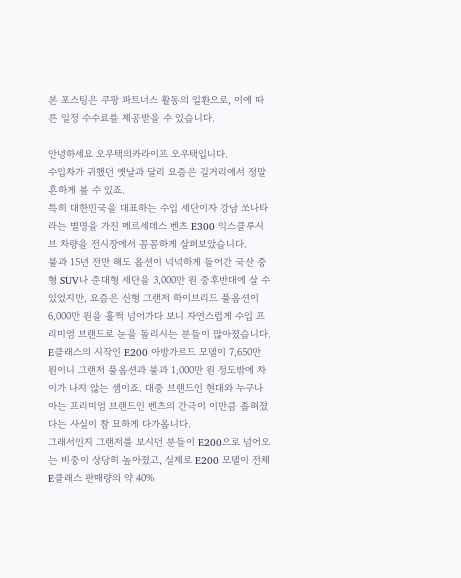본 포스팅은 쿠팡 파트너스 활동의 일환으로, 이에 따른 일정 수수료를 제공받을 수 있습니다.

안녕하세요 오우택의카라이프 오우택입니다.
수입차가 귀했던 옛날과 달리 요즘은 길거리에서 정말 흔하게 볼 수 있죠.
특히 대한민국을 대표하는 수입 세단이자 강남 쏘나타라는 별명을 가진 메르세데스 벤츠 E300 익스클루시브 차량을 전시장에서 꼼꼼하게 살펴보았습니다.
불과 15년 전만 해도 옵션이 넉넉하게 들어간 국산 중형 SUV나 준대형 세단을 3,000만 원 중후반대에 살 수 있었지만, 요즘은 신형 그랜저 하이브리드 풀옵션이 6,000만 원을 훌쩍 넘어가다 보니 자연스럽게 수입 프리미엄 브랜드로 눈을 돌리시는 분들이 많아졌습니다.
E클래스의 시작인 E200 아방가르드 모델이 7,650만 원이니 그랜저 풀옵션과 불과 1,000만 원 정도밖에 차이가 나지 않는 셈이죠. 대중 브랜드인 현대와 누구나 아는 프리미엄 브랜드인 벤츠의 간극이 이만큼 좁혀졌다는 사실이 참 묘하게 다가옵니다.
그래서인지 그랜저를 보시던 분들이 E200으로 넘어오는 비중이 상당히 높아졌고, 실제로 E200 모델이 전체 E클래스 판매량의 약 40%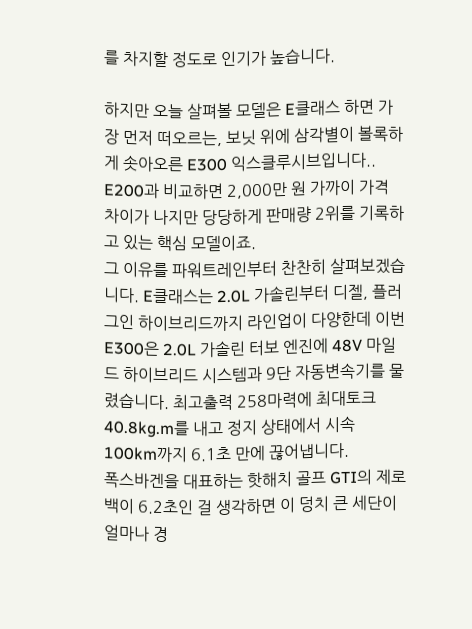를 차지할 정도로 인기가 높습니다.

하지만 오늘 살펴볼 모델은 E클래스 하면 가장 먼저 떠오르는, 보닛 위에 삼각별이 볼록하게 솟아오른 E300 익스클루시브입니다.. E200과 비교하면 2,000만 원 가까이 가격 차이가 나지만 당당하게 판매량 2위를 기록하고 있는 핵심 모델이죠.
그 이유를 파워트레인부터 찬찬히 살펴보겠습니다. E클래스는 2.0L 가솔린부터 디젤, 플러그인 하이브리드까지 라인업이 다양한데 이번 E300은 2.0L 가솔린 터보 엔진에 48V 마일드 하이브리드 시스템과 9단 자동변속기를 물렸습니다. 최고출력 258마력에 최대토크 40.8kg.m를 내고 정지 상태에서 시속 100km까지 6.1초 만에 끊어냅니다.
폭스바겐을 대표하는 핫해치 골프 GTI의 제로백이 6.2초인 걸 생각하면 이 덩치 큰 세단이 얼마나 경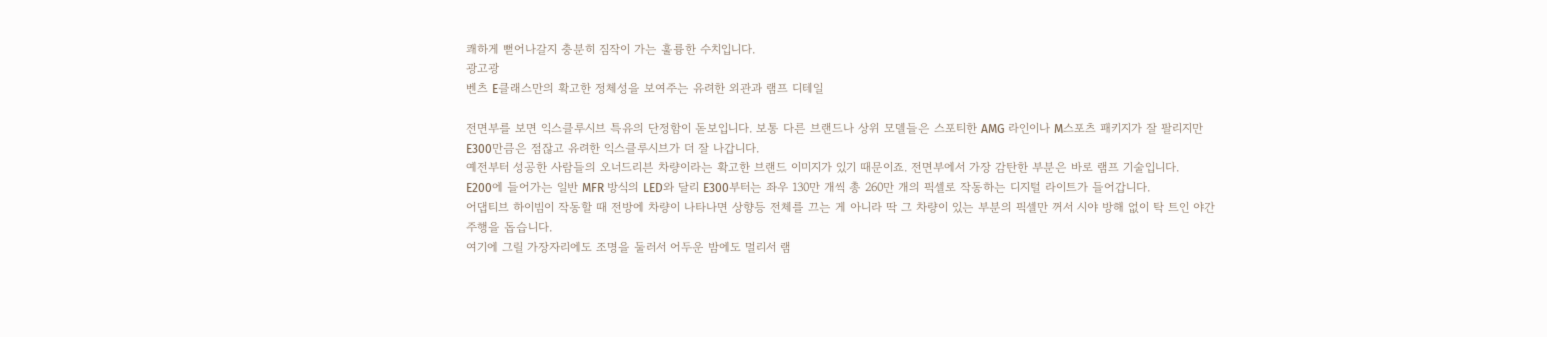쾌하게 뻗어나갈지 충분히 짐작이 가는 훌륭한 수치입니다.
광고광
벤츠 E클래스만의 확고한 정체성을 보여주는 유려한 외관과 램프 디테일

전면부를 보면 익스클루시브 특유의 단정함이 돋보입니다. 보통 다른 브랜드나 상위 모델들은 스포티한 AMG 라인이나 M스포츠 패키지가 잘 팔리지만 E300만큼은 점잖고 유려한 익스클루시브가 더 잘 나갑니다.
예전부터 성공한 사람들의 오너드리븐 차량이라는 확고한 브랜드 이미지가 있기 때문이죠. 전면부에서 가장 감탄한 부분은 바로 램프 기술입니다.
E200에 들어가는 일반 MFR 방식의 LED와 달리 E300부터는 좌우 130만 개씩 총 260만 개의 픽셀로 작동하는 디지털 라이트가 들어갑니다.
어댑티브 하이빔이 작동할 때 전방에 차량이 나타나면 상향등 전체를 끄는 게 아니라 딱 그 차량이 있는 부분의 픽셀만 꺼서 시야 방해 없이 탁 트인 야간 주행을 돕습니다.
여기에 그릴 가장자리에도 조명을 둘러서 어두운 밤에도 멀리서 램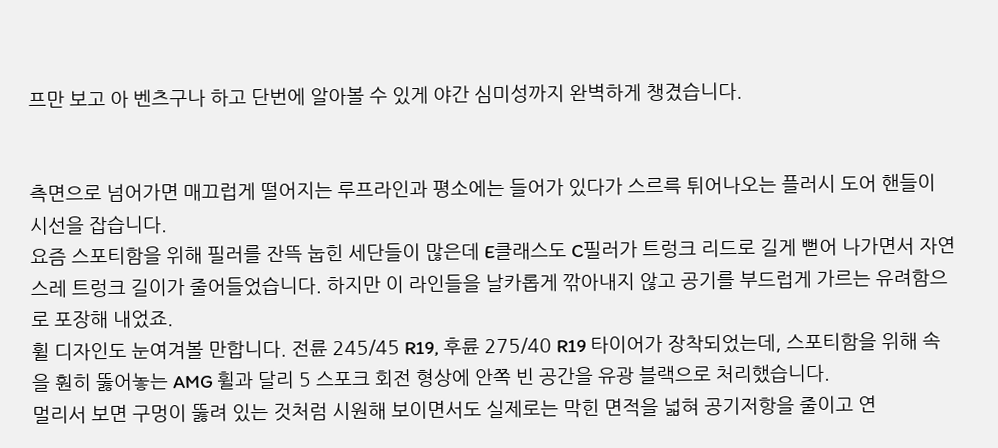프만 보고 아 벤츠구나 하고 단번에 알아볼 수 있게 야간 심미성까지 완벽하게 챙겼습니다.


측면으로 넘어가면 매끄럽게 떨어지는 루프라인과 평소에는 들어가 있다가 스르륵 튀어나오는 플러시 도어 핸들이 시선을 잡습니다.
요즘 스포티함을 위해 필러를 잔뜩 눕힌 세단들이 많은데 E클래스도 C필러가 트렁크 리드로 길게 뻗어 나가면서 자연스레 트렁크 길이가 줄어들었습니다. 하지만 이 라인들을 날카롭게 깎아내지 않고 공기를 부드럽게 가르는 유려함으로 포장해 내었죠.
휠 디자인도 눈여겨볼 만합니다. 전륜 245/45 R19, 후륜 275/40 R19 타이어가 장착되었는데, 스포티함을 위해 속을 훤히 뚫어놓는 AMG 휠과 달리 5 스포크 회전 형상에 안쪽 빈 공간을 유광 블랙으로 처리했습니다.
멀리서 보면 구멍이 뚫려 있는 것처럼 시원해 보이면서도 실제로는 막힌 면적을 넓혀 공기저항을 줄이고 연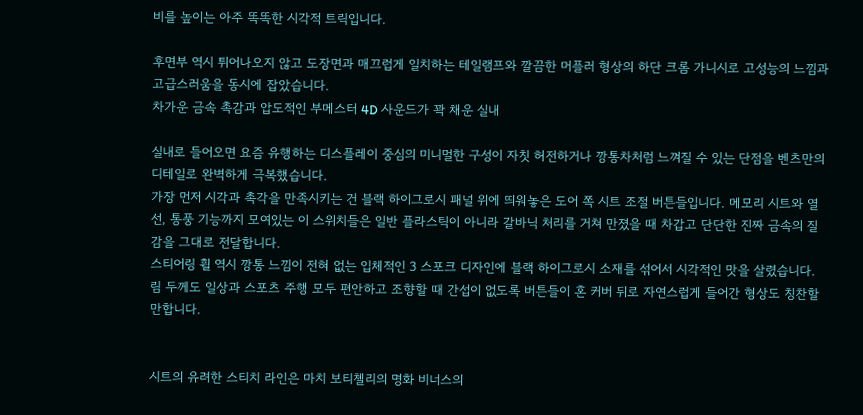비를 높이는 아주 똑똑한 시각적 트릭입니다.

후면부 역시 튀어나오지 않고 도장면과 매끄럽게 일치하는 테일램프와 깔끔한 머플러 형상의 하단 크롬 가니시로 고성능의 느낌과 고급스러움을 동시에 잡았습니다.
차가운 금속 촉감과 압도적인 부메스터 4D 사운드가 꽉 채운 실내

실내로 들어오면 요즘 유행하는 디스플레이 중심의 미니멀한 구성이 자칫 허전하거나 깡통차처럼 느껴질 수 있는 단점을 벤츠만의 디테일로 완벽하게 극복했습니다.
가장 먼저 시각과 촉각을 만족시키는 건 블랙 하이그로시 패널 위에 띄워놓은 도어 쪽 시트 조절 버튼들입니다. 메모리 시트와 열선, 통풍 기능까지 모여있는 이 스위치들은 일반 플라스틱이 아니라 갈바닉 처리를 거쳐 만졌을 때 차갑고 단단한 진짜 금속의 질감을 그대로 전달합니다.
스티어링 휠 역시 깡통 느낌이 전혀 없는 입체적인 3 스포크 디자인에 블랙 하이그로시 소재를 섞어서 시각적인 맛을 살렸습니다. 림 두께도 일상과 스포츠 주행 모두 편안하고 조향할 때 간섭이 없도록 버튼들이 혼 커버 뒤로 자연스럽게 들어간 형상도 칭찬할 만합니다.


시트의 유려한 스티치 라인은 마치 보티첼리의 명화 비너스의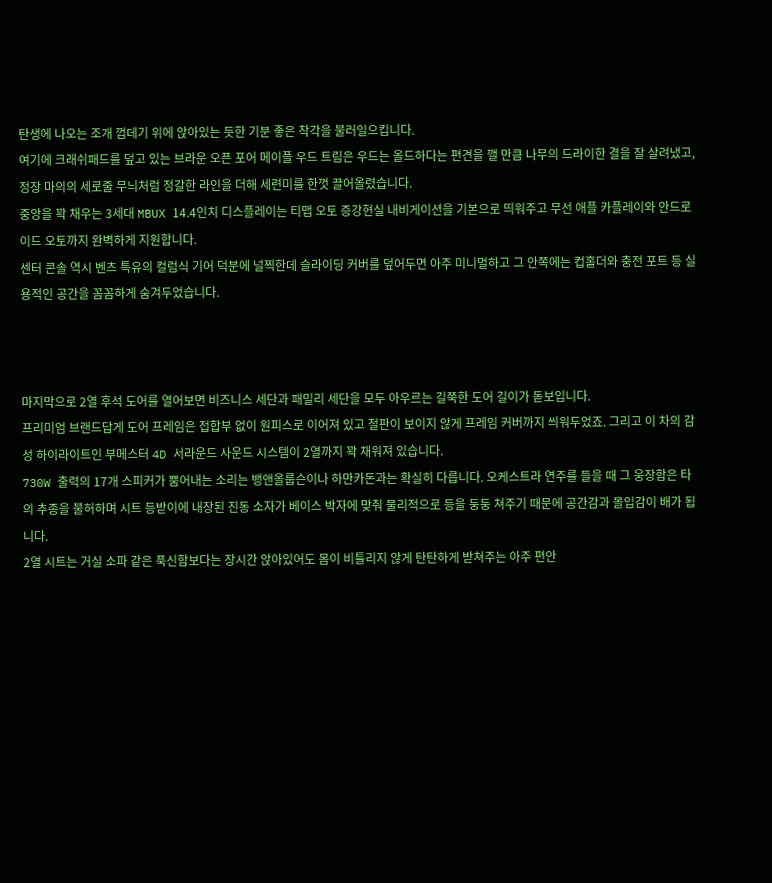탄생에 나오는 조개 껍데기 위에 앉아있는 듯한 기분 좋은 착각을 불러일으킵니다.
여기에 크래쉬패드를 덮고 있는 브라운 오픈 포어 메이플 우드 트림은 우드는 올드하다는 편견을 깰 만큼 나무의 드라이한 결을 잘 살려냈고, 정장 마의의 세로줄 무늬처럼 정갈한 라인을 더해 세련미를 한껏 끌어올렸습니다.
중앙을 꽉 채우는 3세대 MBUX 14.4인치 디스플레이는 티맵 오토 증강현실 내비게이션을 기본으로 띄워주고 무선 애플 카플레이와 안드로이드 오토까지 완벽하게 지원합니다.
센터 콘솔 역시 벤츠 특유의 컬럼식 기어 덕분에 널찍한데 슬라이딩 커버를 덮어두면 아주 미니멀하고 그 안쪽에는 컵홀더와 충전 포트 등 실용적인 공간을 꼼꼼하게 숨겨두었습니다.



마지막으로 2열 후석 도어를 열어보면 비즈니스 세단과 패밀리 세단을 모두 아우르는 길쭉한 도어 길이가 돋보입니다.
프리미엄 브랜드답게 도어 프레임은 접합부 없이 원피스로 이어져 있고 철판이 보이지 않게 프레임 커버까지 씌워두었죠. 그리고 이 차의 감성 하이라이트인 부메스터 4D 서라운드 사운드 시스템이 2열까지 꽉 채워져 있습니다.
730W 출력의 17개 스피커가 뿜어내는 소리는 뱅앤올룹슨이나 하만카돈과는 확실히 다릅니다. 오케스트라 연주를 들을 때 그 웅장함은 타의 추종을 불허하며 시트 등받이에 내장된 진동 소자가 베이스 박자에 맞춰 물리적으로 등을 둥둥 쳐주기 때문에 공간감과 몰입감이 배가 됩니다.
2열 시트는 거실 소파 같은 푹신함보다는 장시간 앉아있어도 몸이 비틀리지 않게 탄탄하게 받쳐주는 아주 편안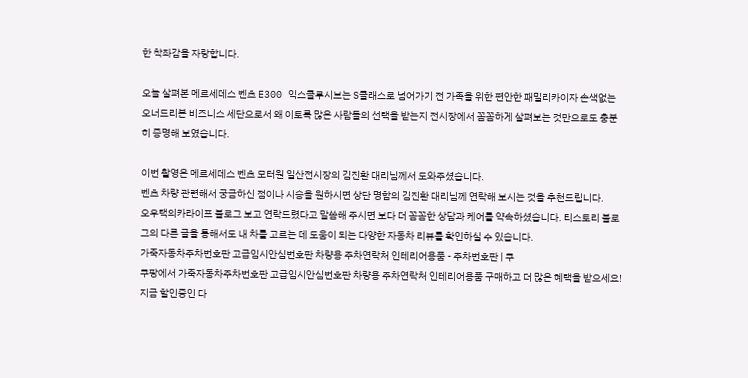한 착좌감을 자랑합니다.

오늘 살펴본 메르세데스 벤츠 E300 익스클루시브는 S클래스로 넘어가기 전 가족을 위한 편안한 패밀리카이자 손색없는 오너드리븐 비즈니스 세단으로서 왜 이토록 많은 사람들의 선택을 받는지 전시장에서 꼼꼼하게 살펴보는 것만으로도 충분히 증명해 보였습니다.

이번 촬영은 메르세데스 벤츠 모터원 일산전시장의 김진환 대리님께서 도와주셨습니다.
벤츠 차량 관련해서 궁금하신 점이나 시승을 원하시면 상단 명함의 김진환 대리님께 연락해 보시는 것을 추천드립니다.
오우택의카라이프 블로그 보고 연락드렸다고 말씀해 주시면 보다 더 꼼꼼한 상담과 케어를 약속하셨습니다. 티스토리 블로그의 다른 글을 통해서도 내 차를 고르는 데 도움이 되는 다양한 자동차 리뷰를 확인하실 수 있습니다.
가죽자동차주차번호판 고급임시안심번호판 차량용 주차연락처 인테리어용품 - 주차번호판 | 쿠
쿠팡에서 가죽자동차주차번호판 고급임시안심번호판 차량용 주차연락처 인테리어용품 구매하고 더 많은 혜택을 받으세요! 지금 할인중인 다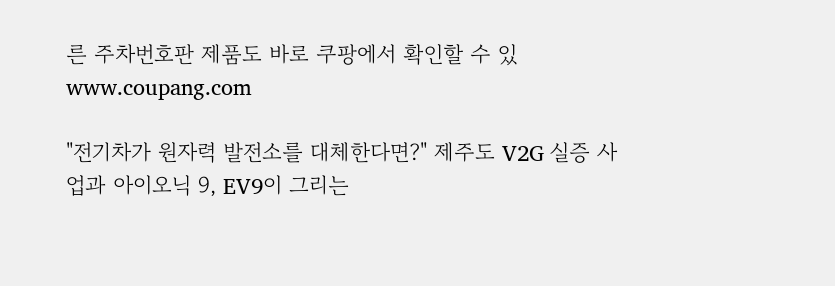른 주차번호판 제품도 바로 쿠팡에서 확인할 수 있
www.coupang.com

"전기차가 원자력 발전소를 대체한다면?" 제주도 V2G 실증 사업과 아이오닉 9, EV9이 그리는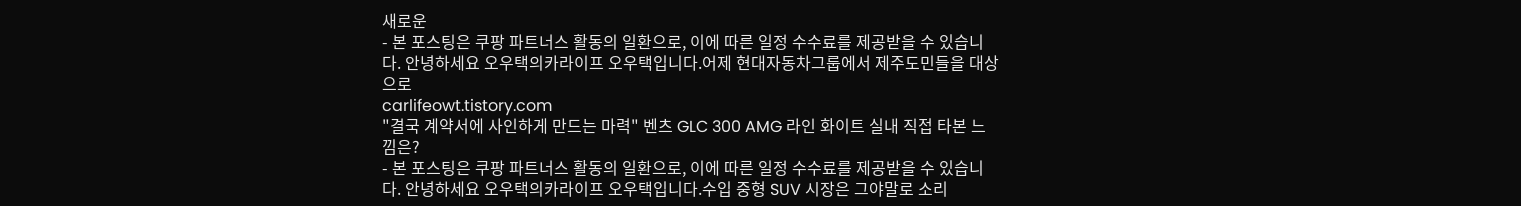새로운
- 본 포스팅은 쿠팡 파트너스 활동의 일환으로, 이에 따른 일정 수수료를 제공받을 수 있습니다. 안녕하세요 오우택의카라이프 오우택입니다.어제 현대자동차그룹에서 제주도민들을 대상으로
carlifeowt.tistory.com
"결국 계약서에 사인하게 만드는 마력" 벤츠 GLC 300 AMG 라인 화이트 실내 직접 타본 느낌은?
- 본 포스팅은 쿠팡 파트너스 활동의 일환으로, 이에 따른 일정 수수료를 제공받을 수 있습니다. 안녕하세요 오우택의카라이프 오우택입니다.수입 중형 SUV 시장은 그야말로 소리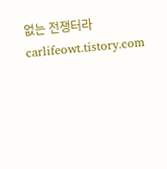없는 전쟁터라
carlifeowt.tistory.com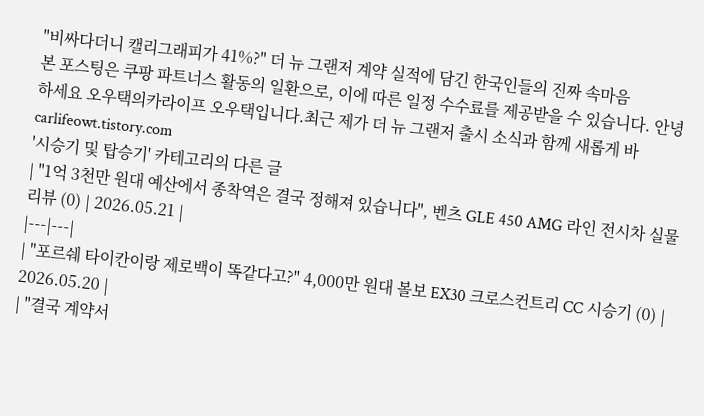"비싸다더니 캘리그래피가 41%?" 더 뉴 그랜저 계약 실적에 담긴 한국인들의 진짜 속마음
본 포스팅은 쿠팡 파트너스 활동의 일환으로, 이에 따른 일정 수수료를 제공받을 수 있습니다. 안녕하세요 오우택의카라이프 오우택입니다.최근 제가 더 뉴 그랜저 출시 소식과 함께 새롭게 바
carlifeowt.tistory.com
'시승기 및 탑승기' 카테고리의 다른 글
| "1억 3천만 원대 예산에서 종착역은 결국 정해져 있습니다", 벤츠 GLE 450 AMG 라인 전시차 실물 리뷰 (0) | 2026.05.21 |
|---|---|
| "포르쉐 타이칸이랑 제로백이 똑같다고?" 4,000만 원대 볼보 EX30 크로스컨트리 CC 시승기 (0) | 2026.05.20 |
| "결국 계약서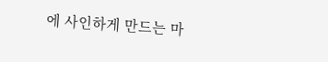에 사인하게 만드는 마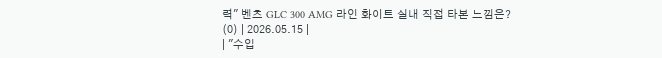력" 벤츠 GLC 300 AMG 라인 화이트 실내 직접 타본 느낌은? (0) | 2026.05.15 |
| "수입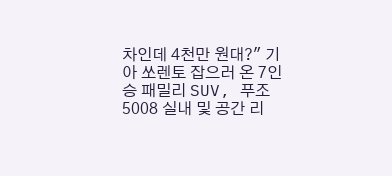차인데 4천만 원대?" 기아 쏘렌토 잡으러 온 7인승 패밀리 SUV, 푸조 5008 실내 및 공간 리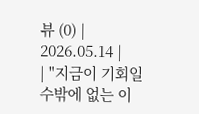뷰 (0) | 2026.05.14 |
| "지금이 기회일 수밖에 없는 이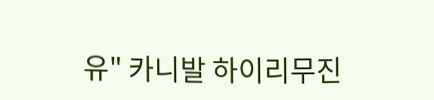유" 카니발 하이리무진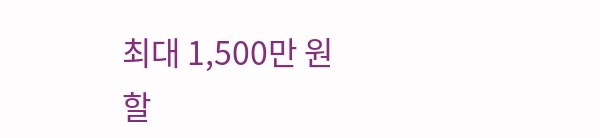최대 1,500만 원 할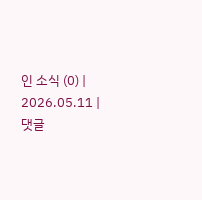인 소식 (0) | 2026.05.11 |
댓글